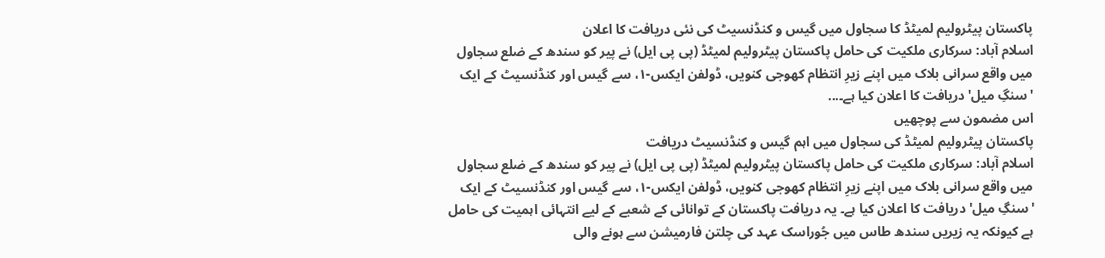پاکستان پیٹرولیم لمیٹڈ کا سجاول میں گیس و کنڈنسیٹ کی نئی دریافت کا اعلان
اسلام آباد: سرکاری ملکیت کی حامل پاکستان پیٹرولیم لمیٹڈ (پی پی ایل) نے پیر کو سندھ کے ضلع سجاول میں واقع سرانی بلاک میں اپنے زیرِ انتظام کھوجی کنویں، ڈولفن ایکس-۱، سے گیس اور کنڈنسیٹ کے ایک 'سنگِ میل' دریافت کا اعلان کیا ہے۔...
اس مضمون سے پوچھیں
پاکستان پیٹرولیم لمیٹڈ کی سجاول میں اہم گیس و کنڈنسیٹ دریافت
اسلام آباد: سرکاری ملکیت کی حامل پاکستان پیٹرولیم لمیٹڈ (پی پی ایل) نے پیر کو سندھ کے ضلع سجاول میں واقع سرانی بلاک میں اپنے زیرِ انتظام کھوجی کنویں، ڈولفن ایکس-۱، سے گیس اور کنڈنسیٹ کے ایک 'سنگِ میل' دریافت کا اعلان کیا ہے۔ یہ دریافت پاکستان کے توانائی کے شعبے کے لیے انتہائی اہمیت کی حامل ہے کیونکہ یہ زیریں سندھ طاس میں جُوراسک عہد کی چلتن فارمیشن سے ہونے والی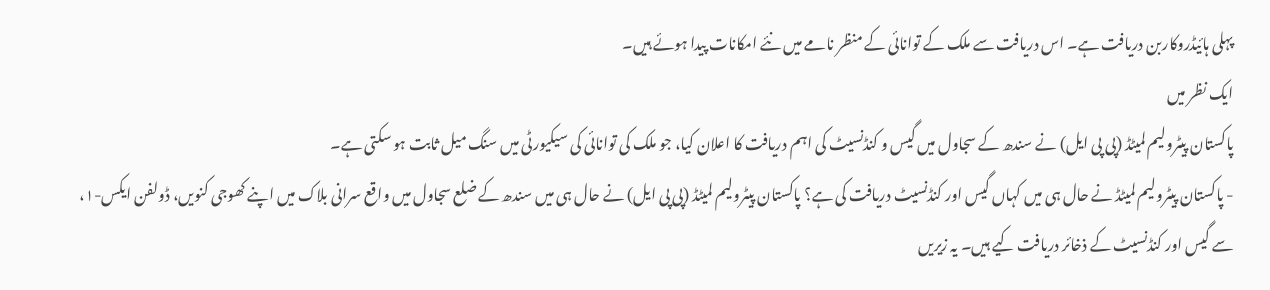پہلی ہائیڈروکاربن دریافت ہے۔ اس دریافت سے ملک کے توانائی کے منظر نامے میں نئے امکانات پیدا ہوئے ہیں۔
ایک نظر میں
پاکستان پیٹرولیم لمیٹڈ (پی پی ایل) نے سندھ کے سجاول میں گیس و کنڈنسیٹ کی اہم دریافت کا اعلان کیا، جو ملک کی توانائی کی سیکیورٹی میں سنگ میل ثابت ہو سکتی ہے۔
- پاکستان پیٹرولیم لمیٹڈ نے حال ہی میں کہاں گیس اور کنڈنسیٹ دریافت کی ہے؟ پاکستان پیٹرولیم لمیٹڈ (پی پی ایل) نے حال ہی میں سندھ کے ضلع سجاول میں واقع سرانی بلاک میں اپنے کھوجی کنویں، ڈولفن ایکس-۱، سے گیس اور کنڈنسیٹ کے ذخائر دریافت کیے ہیں۔ یہ زیریں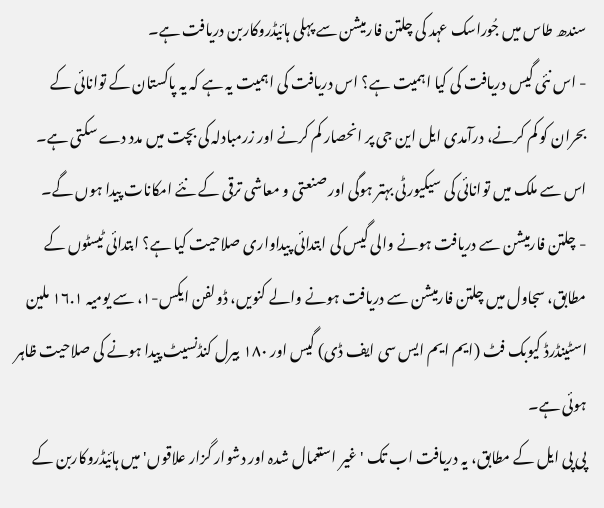سندھ طاس میں جُوراسک عہد کی چلتن فارمیشن سے پہلی ہائیڈروکاربن دریافت ہے۔
- اس نئی گیس دریافت کی کیا اہمیت ہے؟ اس دریافت کی اہمیت یہ ہے کہ یہ پاکستان کے توانائی کے بحران کو کم کرنے، درآمدی ایل این جی پر انحصار کم کرنے اور زرمبادلہ کی بچت میں مدد دے سکتی ہے۔ اس سے ملک میں توانائی کی سیکیورٹی بہتر ہوگی اور صنعتی و معاشی ترقی کے نئے امکانات پیدا ہوں گے۔
- چلتن فارمیشن سے دریافت ہونے والی گیس کی ابتدائی پیداواری صلاحیت کیا ہے؟ ابتدائی ٹیسٹوں کے مطابق، سجاول میں چلتن فارمیشن سے دریافت ہونے والے کنویں، ڈولفن ایکس-۱، سے یومیہ ۱۶.۱ ملین اسٹینڈرڈ کیوبک فٹ (ایم ایم ایس سی ایف ڈی) گیس اور ۱۸۰ بیرل کنڈنسیٹ پیدا ہونے کی صلاحیت ظاہر ہوئی ہے۔
پی پی ایل کے مطابق، یہ دریافت اب تک 'غیر استعمال شدہ اور دشوار گزار علاقوں' میں ہائیڈروکاربن کے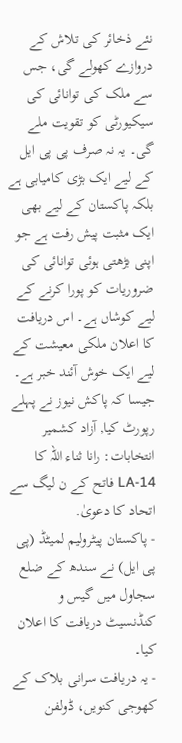نئے ذخائر کی تلاش کے دروازے کھولے گی، جس سے ملک کی توانائی کی سیکیورٹی کو تقویت ملے گی۔ یہ نہ صرف پی پی ایل کے لیے ایک بڑی کامیابی ہے بلکہ پاکستان کے لیے بھی ایک مثبت پیش رفت ہے جو اپنی بڑھتی ہوئی توانائی کی ضروریات کو پورا کرنے کے لیے کوشاں ہے۔ اس دریافت کا اعلان ملکی معیشت کے لیے ایک خوش آئند خبر ہے۔
جیسا کہ پاکش نیوز نے پہلے رپورٹ کیا, آزاد کشمیر انتخابات: رانا ثناء اللہ کا LA-14 فاتح کے ن لیگ سے اتحاد کا دعویٰ.
- پاکستان پیٹرولیم لمیٹڈ (پی پی ایل) نے سندھ کے ضلع سجاول میں گیس و کنڈنسیٹ دریافت کا اعلان کیا۔
- یہ دریافت سرانی بلاک کے کھوجی کنویں، ڈولفن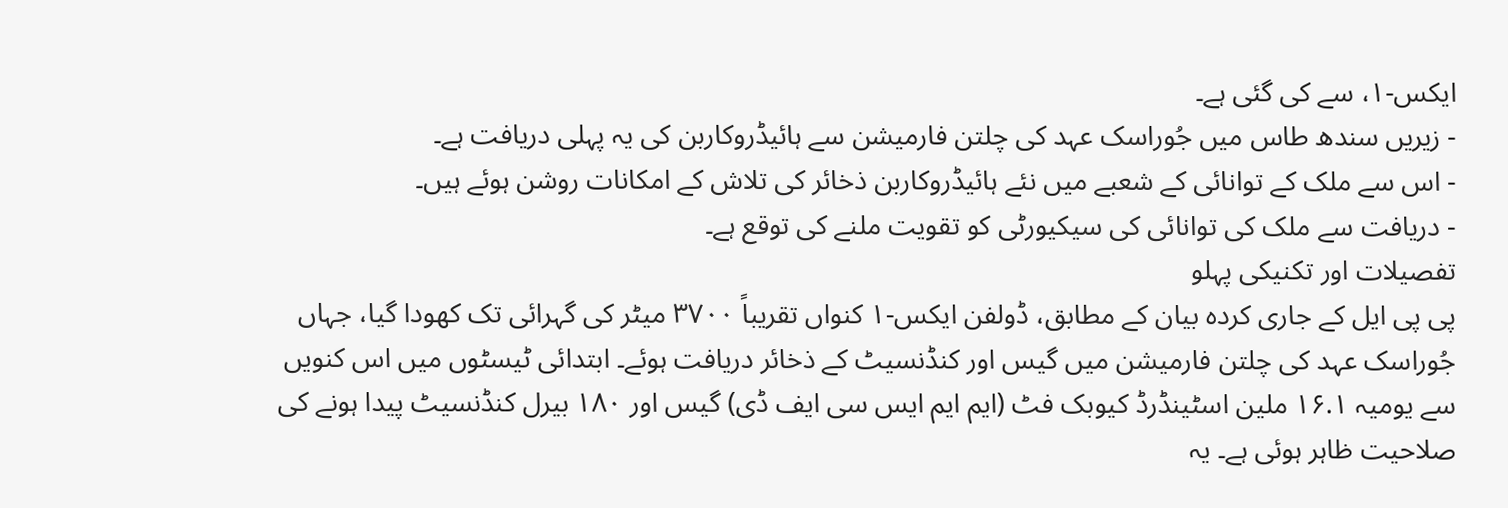ایکس-۱، سے کی گئی ہے۔
- زیریں سندھ طاس میں جُوراسک عہد کی چلتن فارمیشن سے ہائیڈروکاربن کی یہ پہلی دریافت ہے۔
- اس سے ملک کے توانائی کے شعبے میں نئے ہائیڈروکاربن ذخائر کی تلاش کے امکانات روشن ہوئے ہیں۔
- دریافت سے ملک کی توانائی کی سیکیورٹی کو تقویت ملنے کی توقع ہے۔
تفصیلات اور تکنیکی پہلو
پی پی ایل کے جاری کردہ بیان کے مطابق، ڈولفن ایکس-۱ کنواں تقریباً ۳۷۰۰ میٹر کی گہرائی تک کھودا گیا، جہاں جُوراسک عہد کی چلتن فارمیشن میں گیس اور کنڈنسیٹ کے ذخائر دریافت ہوئے۔ ابتدائی ٹیسٹوں میں اس کنویں سے یومیہ ۱۶.۱ ملین اسٹینڈرڈ کیوبک فٹ (ایم ایم ایس سی ایف ڈی) گیس اور ۱۸۰ بیرل کنڈنسیٹ پیدا ہونے کی صلاحیت ظاہر ہوئی ہے۔ یہ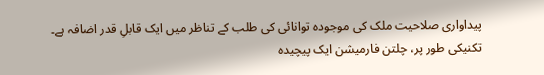پیداواری صلاحیت ملک کی موجودہ توانائی کی طلب کے تناظر میں ایک قابلِ قدر اضافہ ہے۔
تکنیکی طور پر، چلتن فارمیشن ایک پیچیدہ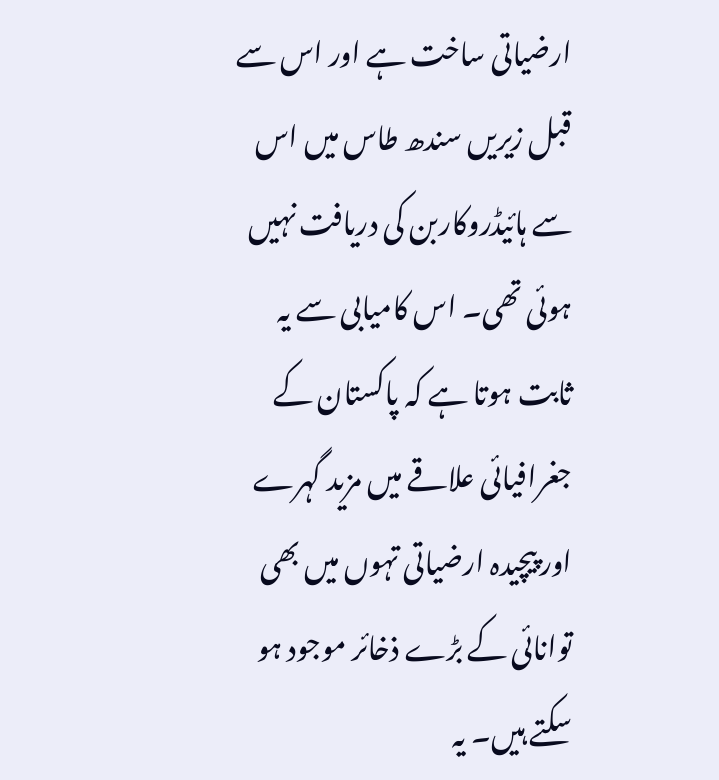ارضیاتی ساخت ہے اور اس سے قبل زیریں سندھ طاس میں اس سے ہائیڈروکاربن کی دریافت نہیں ہوئی تھی۔ اس کامیابی سے یہ ثابت ہوتا ہے کہ پاکستان کے جغرافیائی علاقے میں مزید گہرے اور پیچیدہ ارضیاتی تہوں میں بھی توانائی کے بڑے ذخائر موجود ہو سکتے ہیں۔ یہ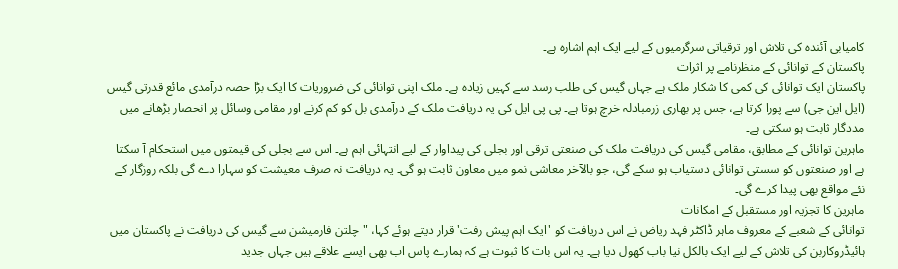کامیابی آئندہ کی تلاش اور ترقیاتی سرگرمیوں کے لیے ایک اہم اشارہ ہے۔
پاکستان کے توانائی کے منظرنامے پر اثرات
پاکستان ایک توانائی کی کمی کا شکار ملک ہے جہاں گیس کی طلب رسد سے کہیں زیادہ ہے۔ ملک اپنی توانائی کی ضروریات کا ایک بڑا حصہ درآمدی مائع قدرتی گیس (ایل این جی) سے پورا کرتا ہے، جس پر بھاری زرمبادلہ خرچ ہوتا ہے۔ پی پی ایل کی یہ دریافت ملک کے درآمدی بل کو کم کرنے اور مقامی وسائل پر انحصار بڑھانے میں مددگار ثابت ہو سکتی ہے۔
ماہرین توانائی کے مطابق، مقامی گیس کی دریافت ملک کی صنعتی ترقی اور بجلی کی پیداوار کے لیے انتہائی اہم ہے۔ اس سے بجلی کی قیمتوں میں استحکام آ سکتا ہے اور صنعتوں کو سستی توانائی دستیاب ہو سکے گی، جو بالآخر معاشی نمو میں معاون ثابت ہو گی۔ یہ دریافت نہ صرف معیشت کو سہارا دے گی بلکہ روزگار کے نئے مواقع بھی پیدا کرے گی۔
ماہرین کا تجزیہ اور مستقبل کے امکانات
توانائی کے شعبے کے معروف ماہر ڈاکٹر فہد ریاض نے اس دریافت کو 'ایک اہم پیش رفت' قرار دیتے ہوئے کہا، "چلتن فارمیشن سے گیس کی دریافت نے پاکستان میں ہائیڈروکاربن کی تلاش کے لیے ایک بالکل نیا باب کھول دیا ہے۔ یہ اس بات کا ثبوت ہے کہ ہمارے پاس اب بھی ایسے علاقے ہیں جہاں جدید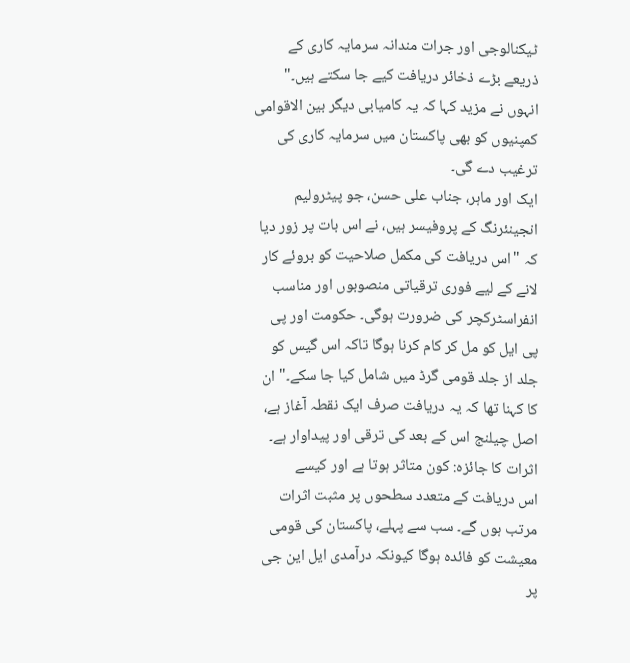ٹیکنالوجی اور جرات مندانہ سرمایہ کاری کے ذریعے بڑے ذخائر دریافت کیے جا سکتے ہیں۔" انہوں نے مزید کہا کہ یہ کامیابی دیگر بین الاقوامی کمپنیوں کو بھی پاکستان میں سرمایہ کاری کی ترغیب دے گی۔
ایک اور ماہر، جناب علی حسن، جو پیٹرولیم انجینئرنگ کے پروفیسر ہیں، نے اس بات پر زور دیا کہ "اس دریافت کی مکمل صلاحیت کو بروئے کار لانے کے لیے فوری ترقیاتی منصوبوں اور مناسب انفراسٹرکچر کی ضرورت ہوگی۔ حکومت اور پی پی ایل کو مل کر کام کرنا ہوگا تاکہ اس گیس کو جلد از جلد قومی گرڈ میں شامل کیا جا سکے۔" ان کا کہنا تھا کہ یہ دریافت صرف ایک نقطہ آغاز ہے، اصل چیلنج اس کے بعد کی ترقی اور پیداوار ہے۔
اثرات کا جائزہ: کون متاثر ہوتا ہے اور کیسے
اس دریافت کے متعدد سطحوں پر مثبت اثرات مرتب ہوں گے۔ سب سے پہلے، پاکستان کی قومی معیشت کو فائدہ ہوگا کیونکہ درآمدی ایل این جی پر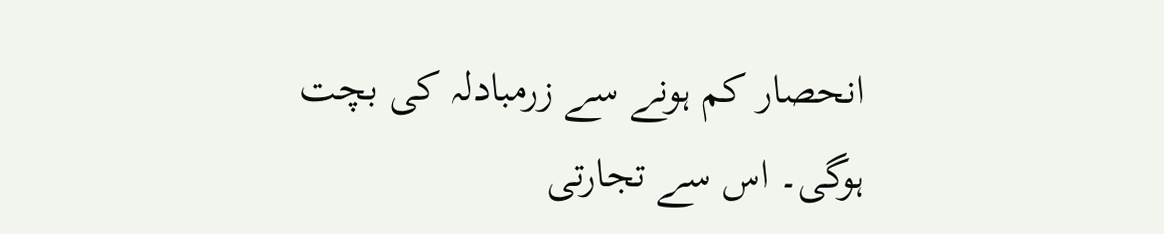انحصار کم ہونے سے زرمبادلہ کی بچت ہوگی۔ اس سے تجارتی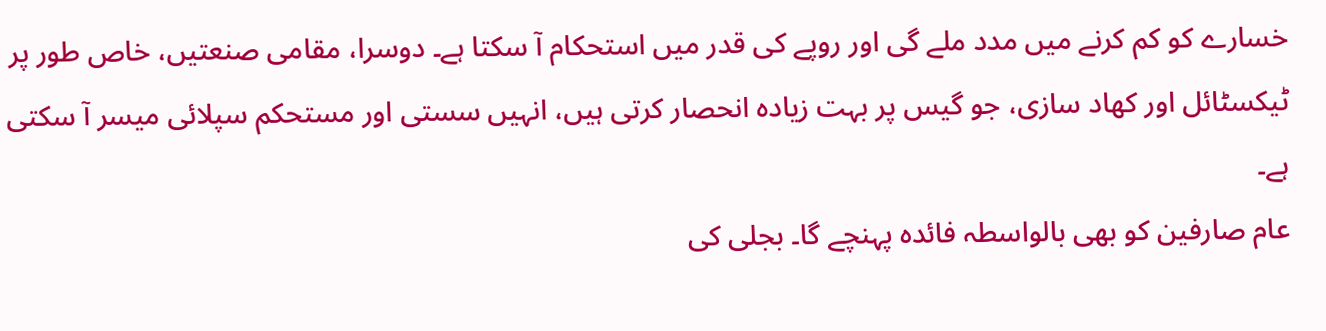خسارے کو کم کرنے میں مدد ملے گی اور روپے کی قدر میں استحکام آ سکتا ہے۔ دوسرا، مقامی صنعتیں، خاص طور پر ٹیکسٹائل اور کھاد سازی، جو گیس پر بہت زیادہ انحصار کرتی ہیں، انہیں سستی اور مستحکم سپلائی میسر آ سکتی ہے۔
عام صارفین کو بھی بالواسطہ فائدہ پہنچے گا۔ بجلی کی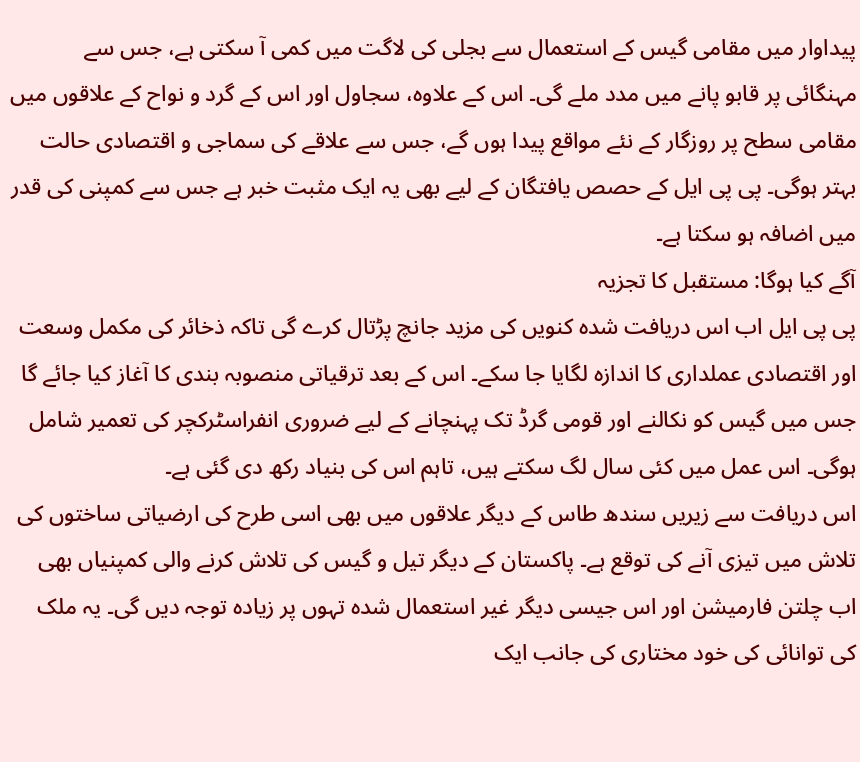پیداوار میں مقامی گیس کے استعمال سے بجلی کی لاگت میں کمی آ سکتی ہے، جس سے مہنگائی پر قابو پانے میں مدد ملے گی۔ اس کے علاوہ، سجاول اور اس کے گرد و نواح کے علاقوں میں مقامی سطح پر روزگار کے نئے مواقع پیدا ہوں گے، جس سے علاقے کی سماجی و اقتصادی حالت بہتر ہوگی۔ پی پی ایل کے حصص یافتگان کے لیے بھی یہ ایک مثبت خبر ہے جس سے کمپنی کی قدر میں اضافہ ہو سکتا ہے۔
آگے کیا ہوگا: مستقبل کا تجزیہ
پی پی ایل اب اس دریافت شدہ کنویں کی مزید جانچ پڑتال کرے گی تاکہ ذخائر کی مکمل وسعت اور اقتصادی عملداری کا اندازہ لگایا جا سکے۔ اس کے بعد ترقیاتی منصوبہ بندی کا آغاز کیا جائے گا جس میں گیس کو نکالنے اور قومی گرڈ تک پہنچانے کے لیے ضروری انفراسٹرکچر کی تعمیر شامل ہوگی۔ اس عمل میں کئی سال لگ سکتے ہیں، تاہم اس کی بنیاد رکھ دی گئی ہے۔
اس دریافت سے زیریں سندھ طاس کے دیگر علاقوں میں بھی اسی طرح کی ارضیاتی ساختوں کی تلاش میں تیزی آنے کی توقع ہے۔ پاکستان کے دیگر تیل و گیس کی تلاش کرنے والی کمپنیاں بھی اب چلتن فارمیشن اور اس جیسی دیگر غیر استعمال شدہ تہوں پر زیادہ توجہ دیں گی۔ یہ ملک کی توانائی کی خود مختاری کی جانب ایک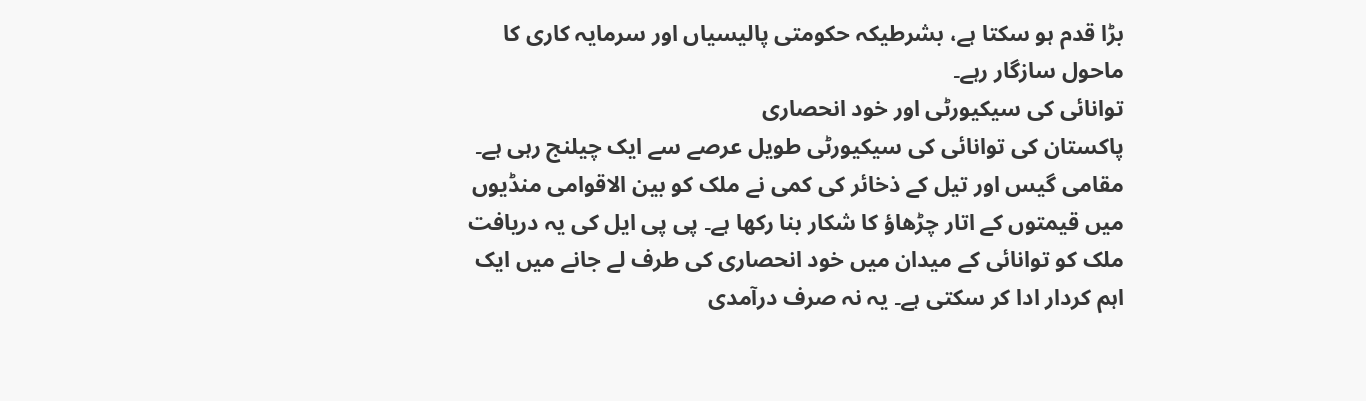بڑا قدم ہو سکتا ہے، بشرطیکہ حکومتی پالیسیاں اور سرمایہ کاری کا ماحول سازگار رہے۔
توانائی کی سیکیورٹی اور خود انحصاری
پاکستان کی توانائی کی سیکیورٹی طویل عرصے سے ایک چیلنج رہی ہے۔ مقامی گیس اور تیل کے ذخائر کی کمی نے ملک کو بین الاقوامی منڈیوں میں قیمتوں کے اتار چڑھاؤ کا شکار بنا رکھا ہے۔ پی پی ایل کی یہ دریافت ملک کو توانائی کے میدان میں خود انحصاری کی طرف لے جانے میں ایک اہم کردار ادا کر سکتی ہے۔ یہ نہ صرف درآمدی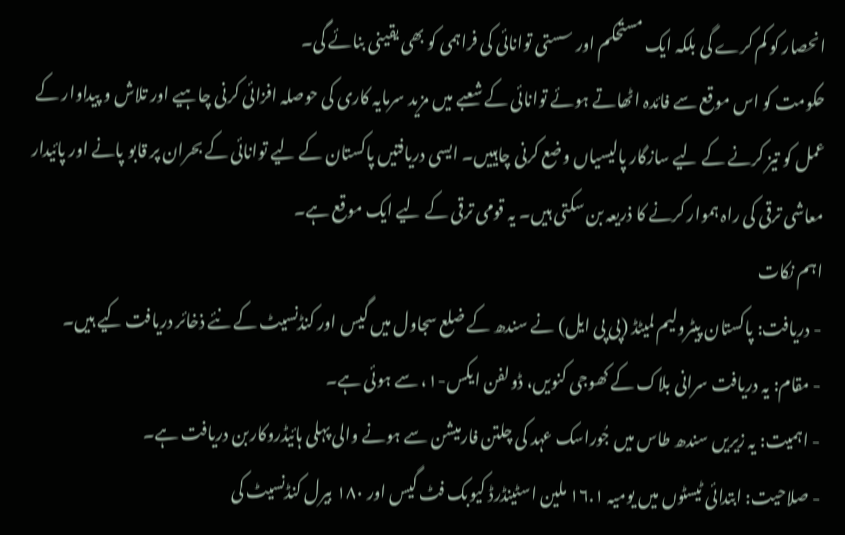انحصار کو کم کرے گی بلکہ ایک مستحکم اور سستی توانائی کی فراہمی کو بھی یقینی بنائے گی۔
حکومت کو اس موقع سے فائدہ اٹھاتے ہوئے توانائی کے شعبے میں مزید سرمایہ کاری کی حوصلہ افزائی کرنی چاہیے اور تلاش و پیداوار کے عمل کو تیز کرنے کے لیے سازگار پالیسیاں وضع کرنی چاہییں۔ ایسی دریافتیں پاکستان کے لیے توانائی کے بحران پر قابو پانے اور پائیدار معاشی ترقی کی راہ ہموار کرنے کا ذریعہ بن سکتی ہیں۔ یہ قومی ترقی کے لیے ایک موقع ہے۔
اہم نکات
- دریافت: پاکستان پیٹرولیم لمیٹڈ (پی پی ایل) نے سندھ کے ضلع سجاول میں گیس اور کنڈنسیٹ کے نئے ذخائر دریافت کیے ہیں۔
- مقام: یہ دریافت سرانی بلاک کے کھوجی کنویں، ڈولفن ایکس-۱، سے ہوئی ہے۔
- اہمیت: یہ زیریں سندھ طاس میں جُوراسک عہد کی چلتن فارمیشن سے ہونے والی پہلی ہائیڈروکاربن دریافت ہے۔
- صلاحیت: ابتدائی ٹیسٹوں میں یومیہ ۱۶.۱ ملین اسٹینڈرڈ کیوبک فٹ گیس اور ۱۸۰ بیرل کنڈنسیٹ کی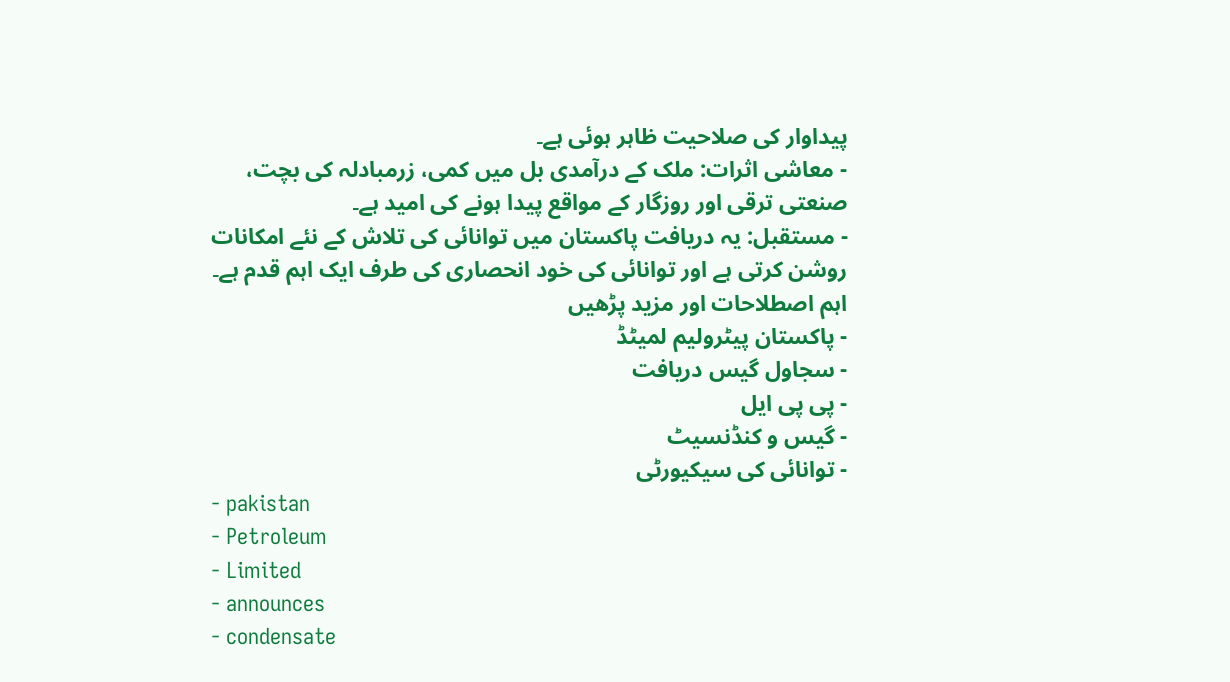پیداوار کی صلاحیت ظاہر ہوئی ہے۔
- معاشی اثرات: ملک کے درآمدی بل میں کمی، زرمبادلہ کی بچت، صنعتی ترقی اور روزگار کے مواقع پیدا ہونے کی امید ہے۔
- مستقبل: یہ دریافت پاکستان میں توانائی کی تلاش کے نئے امکانات روشن کرتی ہے اور توانائی کی خود انحصاری کی طرف ایک اہم قدم ہے۔
اہم اصطلاحات اور مزید پڑھیں
- پاکستان پیٹرولیم لمیٹڈ
- سجاول گیس دریافت
- پی پی ایل
- گیس و کنڈنسیٹ
- توانائی کی سیکیورٹی
- pakistan
- Petroleum
- Limited
- announces
- condensate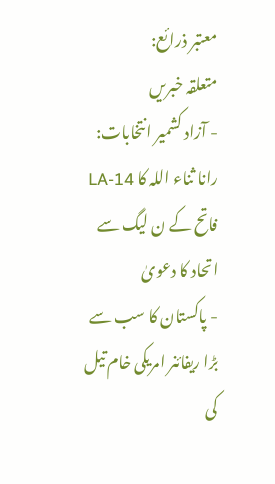معتبر ذرائع:
متعلقہ خبریں
- آزاد کشمیر انتخابات: رانا ثناء اللہ کا LA-14 فاتح کے ن لیگ سے اتحاد کا دعویٰ
- پاکستان کا سب سے بڑا ریفائنر امریکی خام تیل کی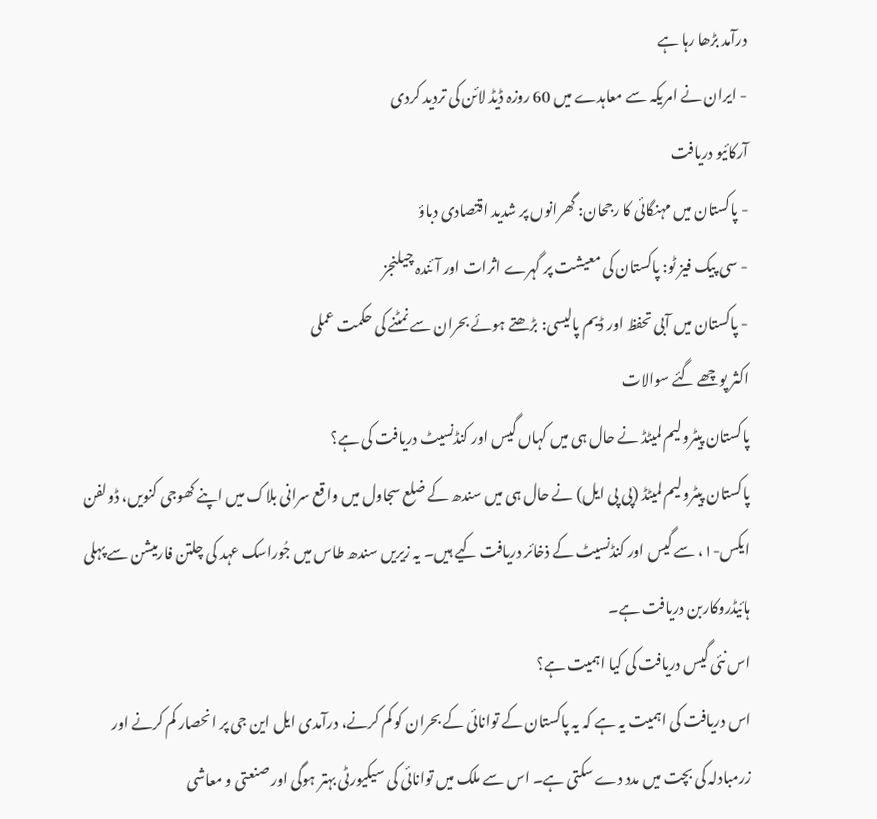درآمد بڑھا رہا ہے
- ایران نے امریکہ سے معاہدے میں 60 روزہ ڈیڈ لائن کی تردید کردی
آرکائیو دریافت
- پاکستان میں مہنگائی کا رجحان: گھرانوں پر شدید اقتصادی دباؤ
- سی پیک فیز ٹو: پاکستان کی معیشت پر گہرے اثرات اور آئندہ چیلنجز
- پاکستان میں آبی تحفظ اور ڈیم پالیسی: بڑھتے ہوئے بحران سے نمٹنے کی حکمت عملی
اکثر پوچھے گئے سوالات
پاکستان پیٹرولیم لمیٹڈ نے حال ہی میں کہاں گیس اور کنڈنسیٹ دریافت کی ہے؟
پاکستان پیٹرولیم لمیٹڈ (پی پی ایل) نے حال ہی میں سندھ کے ضلع سجاول میں واقع سرانی بلاک میں اپنے کھوجی کنویں، ڈولفن ایکس-۱، سے گیس اور کنڈنسیٹ کے ذخائر دریافت کیے ہیں۔ یہ زیریں سندھ طاس میں جُوراسک عہد کی چلتن فارمیشن سے پہلی ہائیڈروکاربن دریافت ہے۔
اس نئی گیس دریافت کی کیا اہمیت ہے؟
اس دریافت کی اہمیت یہ ہے کہ یہ پاکستان کے توانائی کے بحران کو کم کرنے، درآمدی ایل این جی پر انحصار کم کرنے اور زرمبادلہ کی بچت میں مدد دے سکتی ہے۔ اس سے ملک میں توانائی کی سیکیورٹی بہتر ہوگی اور صنعتی و معاشی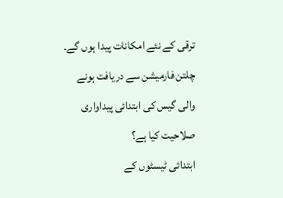ترقی کے نئے امکانات پیدا ہوں گے۔
چلتن فارمیشن سے دریافت ہونے والی گیس کی ابتدائی پیداواری صلاحیت کیا ہے؟
ابتدائی ٹیسٹوں کے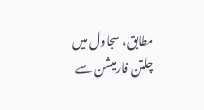مطابق، سجاول میں چلتن فارمیشن سے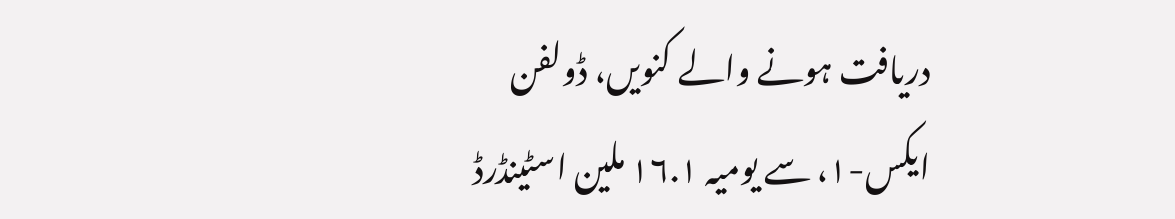دریافت ہونے والے کنویں، ڈولفن ایکس-۱، سے یومیہ ۱۶.۱ ملین اسٹینڈرڈ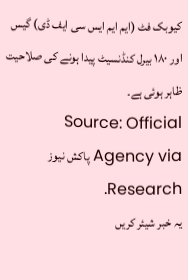کیوبک فٹ (ایم ایم ایس سی ایف ڈی) گیس اور ۱۸۰ بیرل کنڈنسیٹ پیدا ہونے کی صلاحیت ظاہر ہوئی ہے۔
Source: Official Agency via پاکش نیوز Research.
یہ خبر شیئر کریں